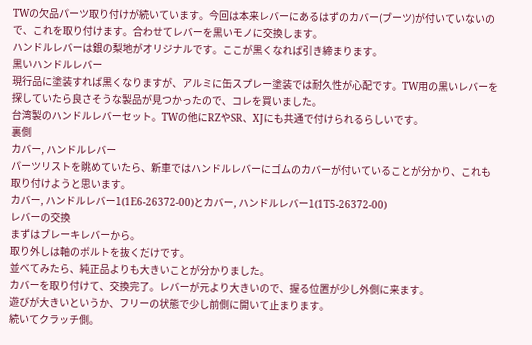TWの欠品パーツ取り付けが続いています。今回は本来レバーにあるはずのカバー(ブーツ)が付いていないので、これを取り付けます。合わせてレバーを黒いモノに交換します。
ハンドルレバーは銀の梨地がオリジナルです。ここが黒くなれば引き締まります。
黒いハンドルレバー
現行品に塗装すれば黒くなりますが、アルミに缶スプレー塗装では耐久性が心配です。TW用の黒いレバーを探していたら良さそうな製品が見つかったので、コレを買いました。
台湾製のハンドルレバーセット。TWの他にRZやSR、XJにも共通で付けられるらしいです。
裏側
カバー, ハンドルレバー
パーツリストを眺めていたら、新車ではハンドルレバーにゴムのカバーが付いていることが分かり、これも取り付けようと思います。
カバー, ハンドルレバー1(1E6-26372-00)とカバー, ハンドルレバー1(1T5-26372-00)
レバーの交換
まずはブレーキレバーから。
取り外しは軸のボルトを抜くだけです。
並べてみたら、純正品よりも大きいことが分かりました。
カバーを取り付けて、交換完了。レバーが元より大きいので、握る位置が少し外側に来ます。
遊びが大きいというか、フリーの状態で少し前側に開いて止まります。
続いてクラッチ側。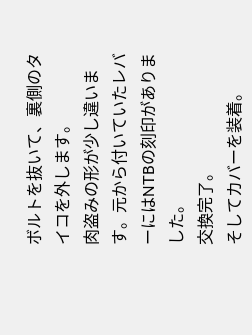ボルトを抜いて、裏側のタイコを外します。
肉盗みの形が少し違います。元から付いていたレバーにはNTBの刻印がありました。
交換完了。
そしてカバーを装着。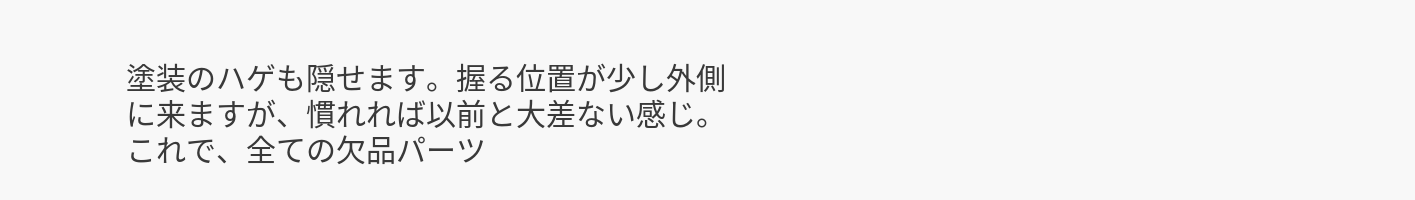塗装のハゲも隠せます。握る位置が少し外側に来ますが、慣れれば以前と大差ない感じ。
これで、全ての欠品パーツ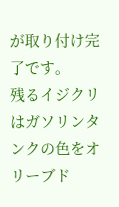が取り付け完了です。
残るイジクリはガソリンタンクの色をオリーブド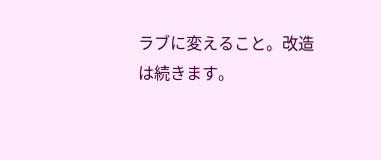ラブに変えること。改造は続きます。